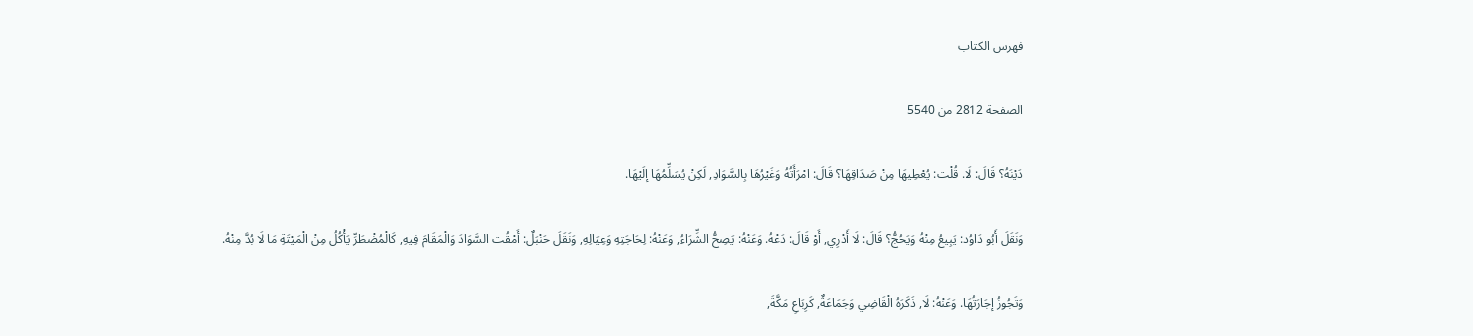فهرس الكتاب

الصفحة 2812 من 5540

دَيْنَهُ؟ قَالَ: لَا. قُلْت: يُعْطِيهَا مِنْ صَدَاقِهَا؟ قَالَ: امْرَأَتُهُ وَغَيْرُهَا بِالسَّوَادِ, لَكِنْ يُسَلِّمُهَا إلَيْهَا.

وَنَقَلَ أَبُو دَاوُد: يَبِيعُ مِنْهُ وَيَحُجُّ؟ قَالَ: لَا أَدْرِي, أَوْ قَالَ: دَعْهُ. وَعَنْهُ: يَصِحُّ الشِّرَاءُ, وَعَنْهُ: لِحَاجَتِهِ وَعِيَالِهِ, وَنَقَلَ حَنْبَلٌ: أَمْقُت السَّوَادَ وَالْمَقَامَ فِيهِ, كَالْمُضْطَرِّ يَأْكُلُ مِنْ الْمَيْتَةِ مَا لَا بُدَّ مِنْهُ.

وَتَجُوزُ إجَارَتُهَا. وَعَنْهُ: لَا, ذَكَرَهُ الْقَاضِي وَجَمَاعَةٌ, كَرِبَاعِ مَكَّةَ,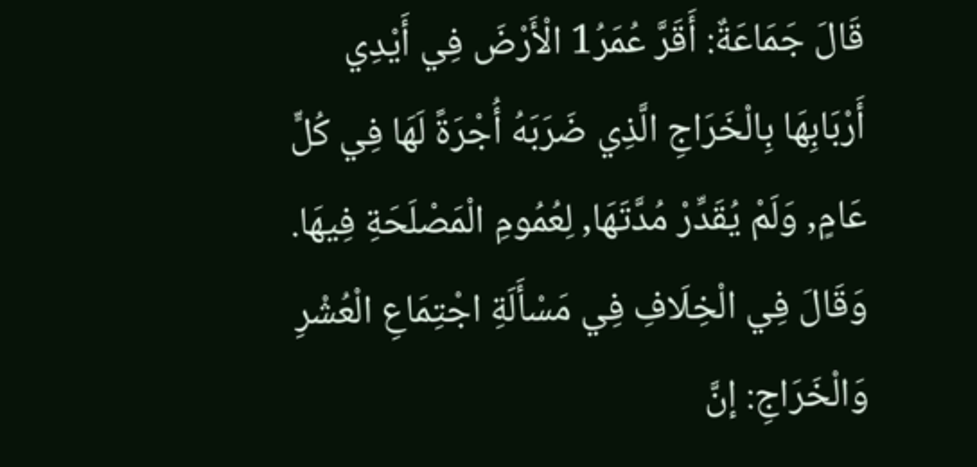قَالَ جَمَاعَةٌ: أَقَرَّ عُمَرُ1 الْأَرْضَ فِي أَيْدِي أَرْبَابِهَا بِالْخَرَاجِ الَّذِي ضَرَبَهُ أُجْرَةً لَهَا فِي كُلٍّ عَامٍ, وَلَمْ يُقَدِّرْ مُدَّتَهَا, لِعُمُومِ الْمَصْلَحَةِ فِيهَا. وَقَالَ فِي الْخِلَافِ فِي مَسْأَلَةِ اجْتِمَاعِ الْعُشْرِ وَالْخَرَاجِ: إنَّ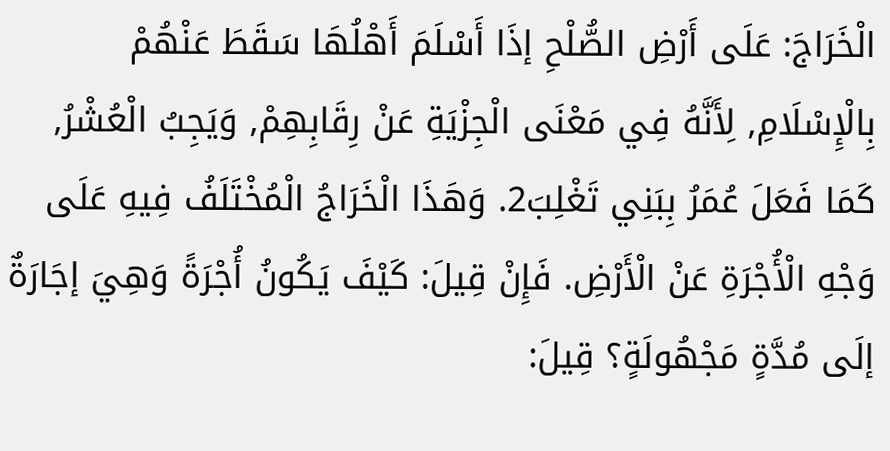الْخَرَاجَ: عَلَى أَرْضِ الصُّلْحِ إذَا أَسْلَمَ أَهْلُهَا سَقَطَ عَنْهُمْ بِالْإِسْلَامِ, لِأَنَّهُ فِي مَعْنَى الْجِزْيَةِ عَنْ رِقَابِهِمْ, وَيَجِبُ الْعُشْرُ, كَمَا فَعَلَ عُمَرُ بِبَنِي تَغْلِبَ2. وَهَذَا الْخَرَاجُ الْمُخْتَلَفُ فِيهِ عَلَى وَجْهِ الْأُجْرَةِ عَنْ الْأَرْضِ. فَإِنْ قِيلَ: كَيْفَ يَكُونُ أُجْرَةً وَهِيَ إجَارَةٌ إلَى مُدَّةٍ مَجْهُولَةٍ؟ قِيلَ: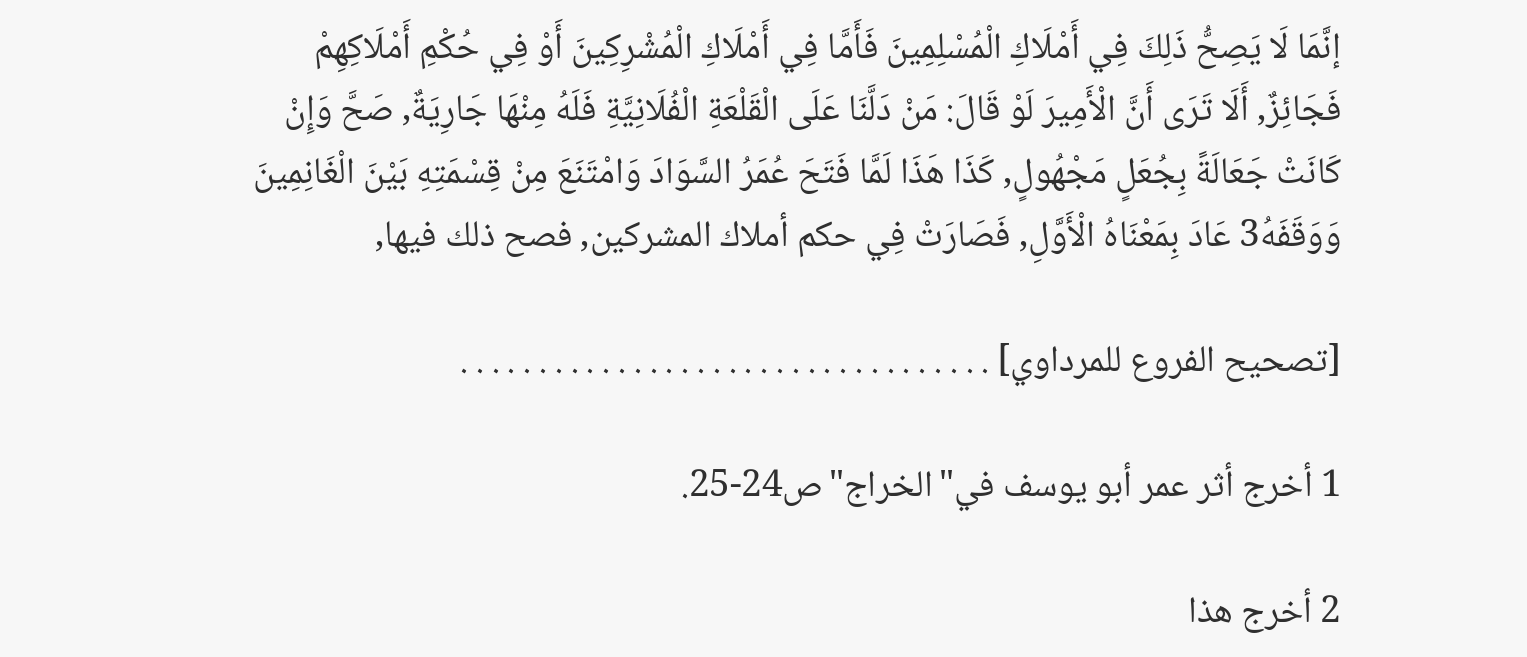إنَّمَا لَا يَصِحُّ ذَلِكَ فِي أَمْلَاكِ الْمُسْلِمِينَ فَأَمَّا فِي أَمْلَاكِ الْمُشْرِكِينَ أَوْ فِي حُكْمِ أَمْلَاكِهِمْ فَجَائِزٌ, أَلَا تَرَى أَنَّ الْأَمِيرَ لَوْ قَالَ: مَنْ دَلَّنَا عَلَى الْقَلْعَةِ الْفُلَانِيَّةِ فَلَهُ مِنْهَا جَارِيَةٌ, صَحَّ وَإِنْ كَانَتْ جَعَالَةً بِجُعَلٍ مَجْهُولٍ, كَذَا هَذَا لَمَّا فَتَحَ عُمَرُ السَّوَادَ وَامْتَنَعَ مِنْ قِسْمَتِهِ بَيْنَ الْغَانِمِينَ وَوَقَفَهُ3 عَادَ بِمَعْنَاهُ الْأَوَّلِ, فَصَارَتْ فِي حكم أملاك المشركين, فصح ذلك فيها,

[تصحيح الفروع للمرداوي] . . . . . . . . . . . . . . . . . . . . . . . . . . . . . . . . . .

1 أخرج أثر عمر أبو يوسف في"الخراج"ص24-25.

2 أخرج هذا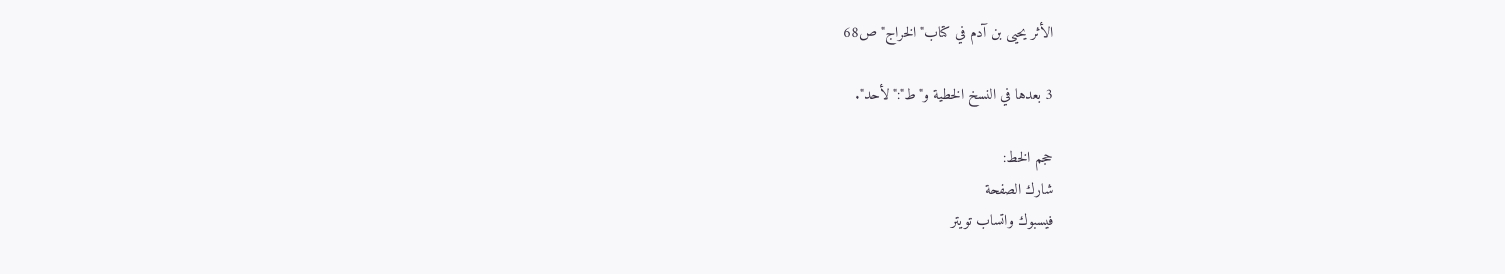الأثر يحيى بن آدم في كتاب"الخراج"ص68

3 بعدها في النسخ الخطية و"ط":"لأحد".

حجم الخط:
شارك الصفحة
فيسبوك واتساب تويتر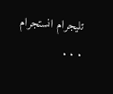تليجرام انستجرام
. . .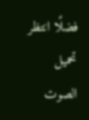فضلًا انتظر تحميل الصوت